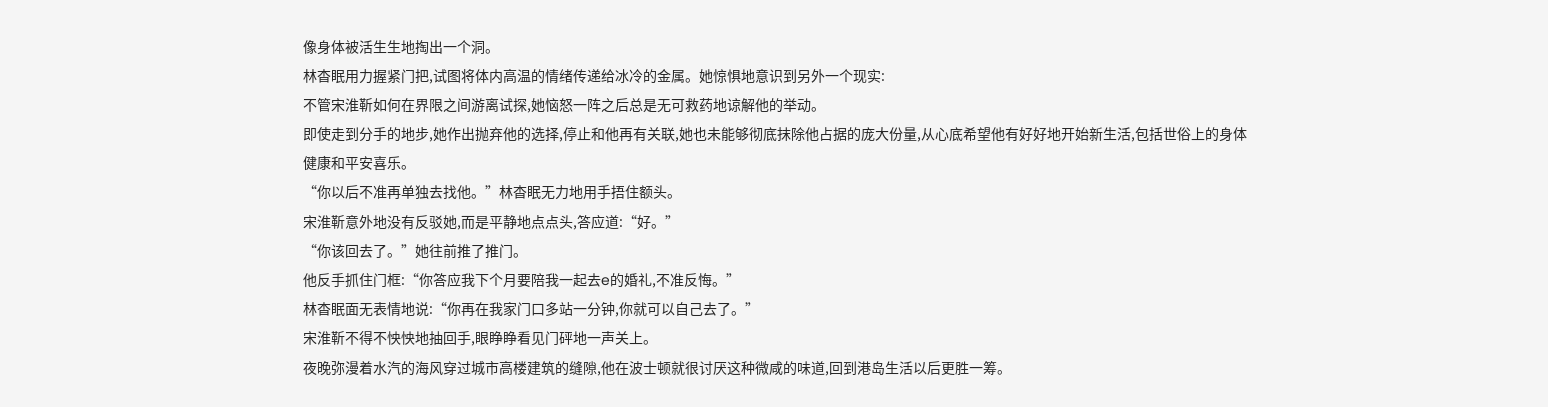像身体被活生生地掏出一个洞。
林杳眠用力握紧门把,试图将体内高温的情绪传递给冰冷的金属。她惊惧地意识到另外一个现实:
不管宋淮靳如何在界限之间游离试探,她恼怒一阵之后总是无可救药地谅解他的举动。
即使走到分手的地步,她作出抛弃他的选择,停止和他再有关联,她也未能够彻底抹除他占据的庞大份量,从心底希望他有好好地开始新生活,包括世俗上的身体健康和平安喜乐。
“你以后不准再单独去找他。”林杳眠无力地用手捂住额头。
宋淮靳意外地没有反驳她,而是平静地点点头,答应道:“好。”
“你该回去了。”她往前推了推门。
他反手抓住门框:“你答应我下个月要陪我一起去e的婚礼,不准反悔。”
林杳眠面无表情地说:“你再在我家门口多站一分钟,你就可以自己去了。”
宋淮靳不得不怏怏地抽回手,眼睁睁看见门砰地一声关上。
夜晚弥漫着水汽的海风穿过城市高楼建筑的缝隙,他在波士顿就很讨厌这种微咸的味道,回到港岛生活以后更胜一筹。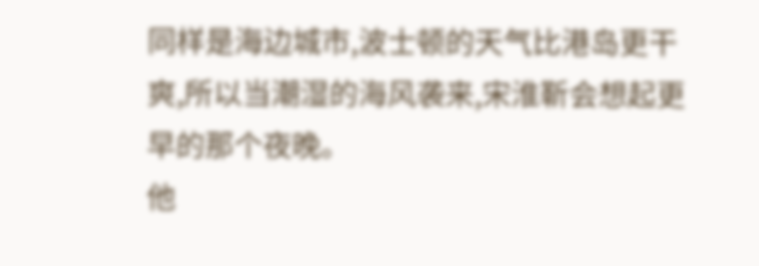同样是海边城市,波士顿的天气比港岛更干爽,所以当潮湿的海风袭来,宋淮靳会想起更早的那个夜晚。
他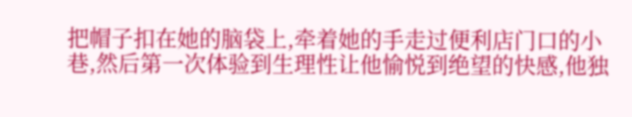把帽子扣在她的脑袋上,牵着她的手走过便利店门口的小巷,然后第一次体验到生理性让他愉悦到绝望的快感,他独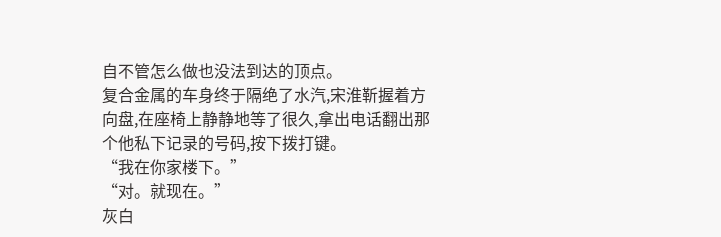自不管怎么做也没法到达的顶点。
复合金属的车身终于隔绝了水汽,宋淮靳握着方向盘,在座椅上静静地等了很久,拿出电话翻出那个他私下记录的号码,按下拨打键。
“我在你家楼下。”
“对。就现在。”
灰白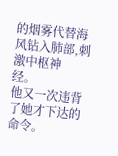的烟雾代替海风钻入肺部,刺激中枢神
经。
他又一次违背了她才下达的命令。